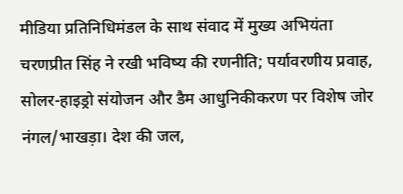मीडिया प्रतिनिधिमंडल के साथ संवाद में मुख्य अभियंता चरणप्रीत सिंह ने रखी भविष्य की रणनीति; पर्यावरणीय प्रवाह, सोलर-हाइड्रो संयोजन और डैम आधुनिकीकरण पर विशेष जोर
नंगल/भाखड़ा। देश की जल,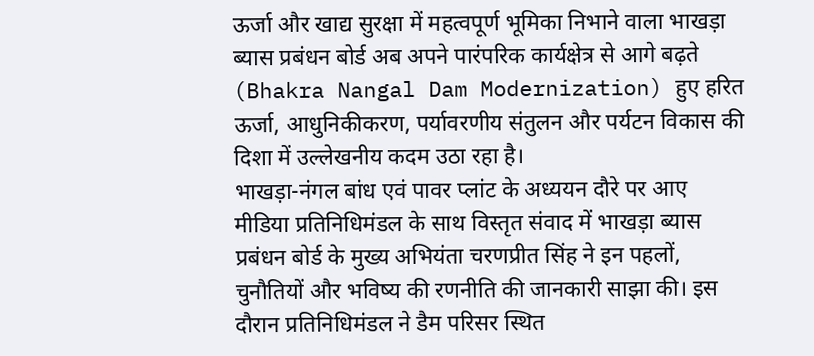ऊर्जा और खाद्य सुरक्षा में महत्वपूर्ण भूमिका निभाने वाला भाखड़ा ब्यास प्रबंधन बोर्ड अब अपने पारंपरिक कार्यक्षेत्र से आगे बढ़ते (Bhakra Nangal Dam Modernization) हुए हरित ऊर्जा, आधुनिकीकरण, पर्यावरणीय संतुलन और पर्यटन विकास की दिशा में उल्लेखनीय कदम उठा रहा है।
भाखड़ा-नंगल बांध एवं पावर प्लांट के अध्ययन दौरे पर आए मीडिया प्रतिनिधिमंडल के साथ विस्तृत संवाद में भाखड़ा ब्यास प्रबंधन बोर्ड के मुख्य अभियंता चरणप्रीत सिंह ने इन पहलों, चुनौतियों और भविष्य की रणनीति की जानकारी साझा की। इस दौरान प्रतिनिधिमंडल ने डैम परिसर स्थित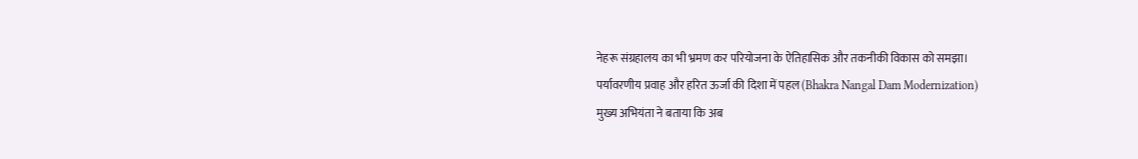नेहरू संग्रहालय का भी भ्रमण कर परियोजना के ऐतिहासिक और तकनीकी विकास को समझा।
पर्यावरणीय प्रवाह और हरित ऊर्जा की दिशा में पहल (Bhakra Nangal Dam Modernization)
मुख्य अभियंता ने बताया कि अब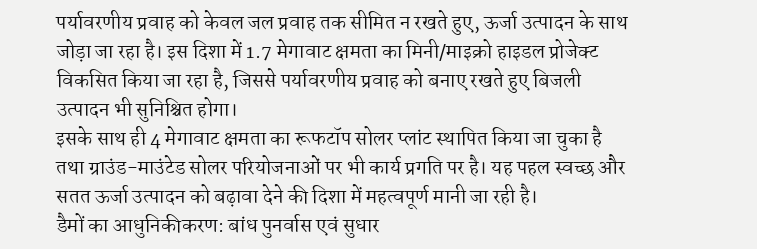पर्यावरणीय प्रवाह को केवल जल प्रवाह तक सीमित न रखते हुए, ऊर्जा उत्पादन के साथ जोड़ा जा रहा है। इस दिशा में 1.7 मेगावाट क्षमता का मिनी/माइक्रो हाइडल प्रोजेक्ट विकसित किया जा रहा है, जिससे पर्यावरणीय प्रवाह को बनाए रखते हुए बिजली उत्पादन भी सुनिश्चित होगा।
इसके साथ ही 4 मेगावाट क्षमता का रूफटॉप सोलर प्लांट स्थापित किया जा चुका है तथा ग्राउंड-माउंटेड सोलर परियोजनाओं पर भी कार्य प्रगति पर है। यह पहल स्वच्छ और सतत ऊर्जा उत्पादन को बढ़ावा देने की दिशा में महत्वपूर्ण मानी जा रही है।
डैमों का आधुनिकीकरण: बांध पुनर्वास एवं सुधार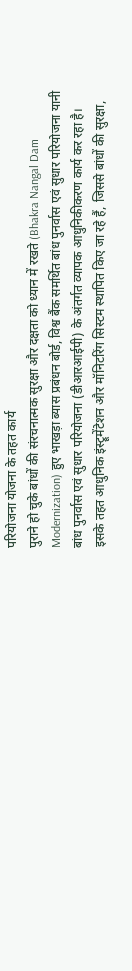परियोजना योजना के तहत कार्य
पुराने हो चुके बांधों की संरचनात्मक सुरक्षा और दक्षता को ध्यान में रखते (Bhakra Nangal Dam Modernization) हुए भाखड़ा ब्यास प्रबंधन बोर्ड, विश्व बैंक समर्थित बांध पुनर्वास एवं सुधार परियोजना यानी बांध पुनर्वास एवं सुधार परियोजना (डीआरआईपी) के अंतर्गत व्यापक आधुनिकीकरण कार्य कर रहा है।
इसके तहत आधुनिक इंस्ट्रूमेंटेशन और मॉनिटरिंग सिस्टम स्थापित किए जा रहे हैं, जिससे बांधों की सुरक्षा,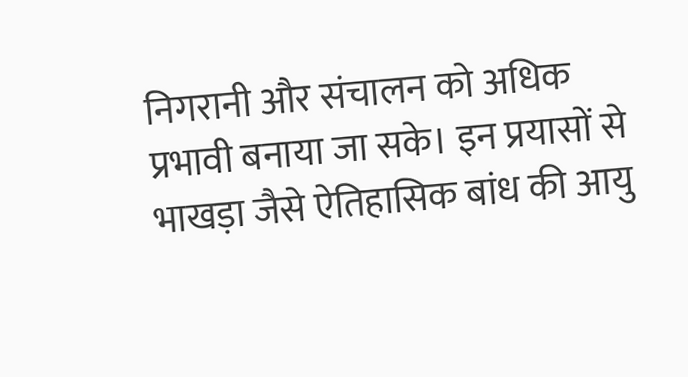निगरानी और संचालन को अधिक प्रभावी बनाया जा सके। इन प्रयासों से भाखड़ा जैसे ऐतिहासिक बांध की आयु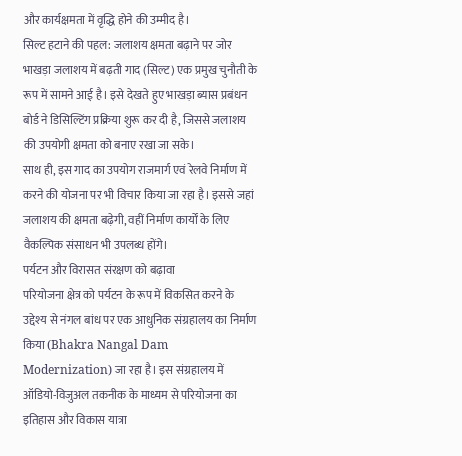और कार्यक्षमता में वृद्धि होने की उम्मीद है।
सिल्ट हटाने की पहल: जलाशय क्षमता बढ़ाने पर जोर
भाखड़ा जलाशय में बढ़ती गाद (सिल्ट) एक प्रमुख चुनौती के रूप में सामने आई है। इसे देखते हुए भाखड़ा ब्यास प्रबंधन बोर्ड ने डिसिल्टिंग प्रक्रिया शुरू कर दी है, जिससे जलाशय की उपयोगी क्षमता को बनाए रखा जा सके।
साथ ही, इस गाद का उपयोग राजमार्ग एवं रेलवे निर्माण में करने की योजना पर भी विचार किया जा रहा है। इससे जहां जलाशय की क्षमता बढ़ेगी, वहीं निर्माण कार्यों के लिए वैकल्पिक संसाधन भी उपलब्ध होंगे।
पर्यटन और विरासत संरक्षण को बढ़ावा
परियोजना क्षेत्र को पर्यटन के रूप में विकसित करने के उद्देश्य से नंगल बांध पर एक आधुनिक संग्रहालय का निर्माण किया (Bhakra Nangal Dam Modernization) जा रहा है। इस संग्रहालय में ऑडियो-विजुअल तकनीक के माध्यम से परियोजना का इतिहास और विकास यात्रा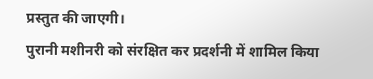प्रस्तुत की जाएगी।
पुरानी मशीनरी को संरक्षित कर प्रदर्शनी में शामिल किया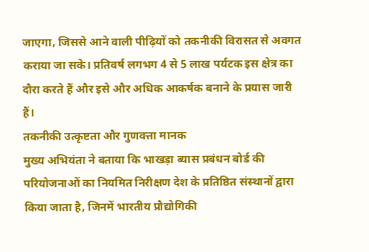जाएगा, जिससे आने वाली पीढ़ियों को तकनीकी विरासत से अवगत कराया जा सके। प्रतिवर्ष लगभग 4 से 5 लाख पर्यटक इस क्षेत्र का दौरा करते हैं और इसे और अधिक आकर्षक बनाने के प्रयास जारी हैं।
तकनीकी उत्कृष्टता और गुणवत्ता मानक
मुख्य अभियंता ने बताया कि भाखड़ा ब्यास प्रबंधन बोर्ड की परियोजनाओं का नियमित निरीक्षण देश के प्रतिष्ठित संस्थानों द्वारा किया जाता है, जिनमें भारतीय प्रौद्योगिकी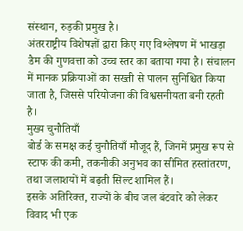संस्थान, रुड़की प्रमुख है।
अंतरराष्ट्रीय विशेषज्ञों द्वारा किए गए विश्लेषण में भाखड़ा डैम की गुणवत्ता को उच्च स्तर का बताया गया है। संचालन में मानक प्रक्रियाओं का सख्ती से पालन सुनिश्चित किया जाता है, जिससे परियोजना की विश्वसनीयता बनी रहती है।
मुख्य चुनौतियाँ
बोर्ड के समक्ष कई चुनौतियाँ मौजूद हैं, जिनमें प्रमुख रूप से स्टाफ की कमी, तकनीकी अनुभव का सीमित हस्तांतरण, तथा जलाशयों में बढ़ती सिल्ट शामिल हैं।
इसके अतिरिक्त, राज्यों के बीच जल बंटवारे को लेकर विवाद भी एक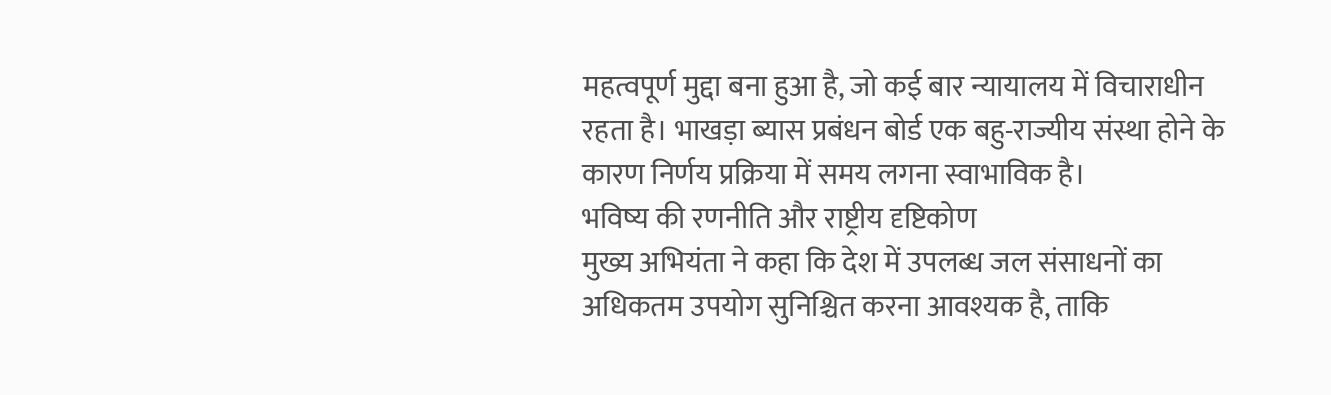महत्वपूर्ण मुद्दा बना हुआ है, जो कई बार न्यायालय में विचाराधीन रहता है। भाखड़ा ब्यास प्रबंधन बोर्ड एक बहु-राज्यीय संस्था होने के कारण निर्णय प्रक्रिया में समय लगना स्वाभाविक है।
भविष्य की रणनीति और राष्ट्रीय दृष्टिकोण
मुख्य अभियंता ने कहा कि देश में उपलब्ध जल संसाधनों का अधिकतम उपयोग सुनिश्चित करना आवश्यक है, ताकि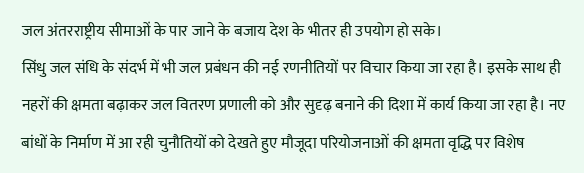जल अंतरराष्ट्रीय सीमाओं के पार जाने के बजाय देश के भीतर ही उपयोग हो सके।
सिंधु जल संधि के संदर्भ में भी जल प्रबंधन की नई रणनीतियों पर विचार किया जा रहा है। इसके साथ ही नहरों की क्षमता बढ़ाकर जल वितरण प्रणाली को और सुदृढ़ बनाने की दिशा में कार्य किया जा रहा है। नए बांधों के निर्माण में आ रही चुनौतियों को देखते हुए मौजूदा परियोजनाओं की क्षमता वृद्धि पर विशेष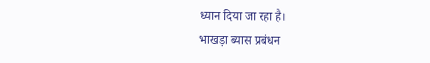ध्यान दिया जा रहा है।
भाखड़ा ब्यास प्रबंधन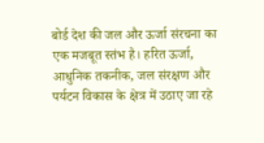बोर्ड देश की जल और ऊर्जा संरचना का एक मजबूत स्तंभ है। हरित ऊर्जा, आधुनिक तकनीक, जल संरक्षण और पर्यटन विकास के क्षेत्र में उठाए जा रहे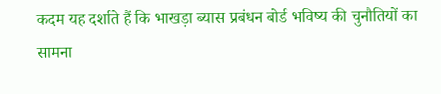कदम यह दर्शाते हैं कि भाखड़ा ब्यास प्रबंधन बोर्ड भविष्य की चुनौतियों का सामना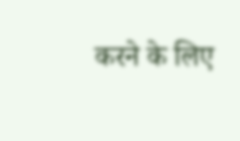करने के लिए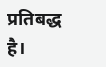प्रतिबद्ध है।